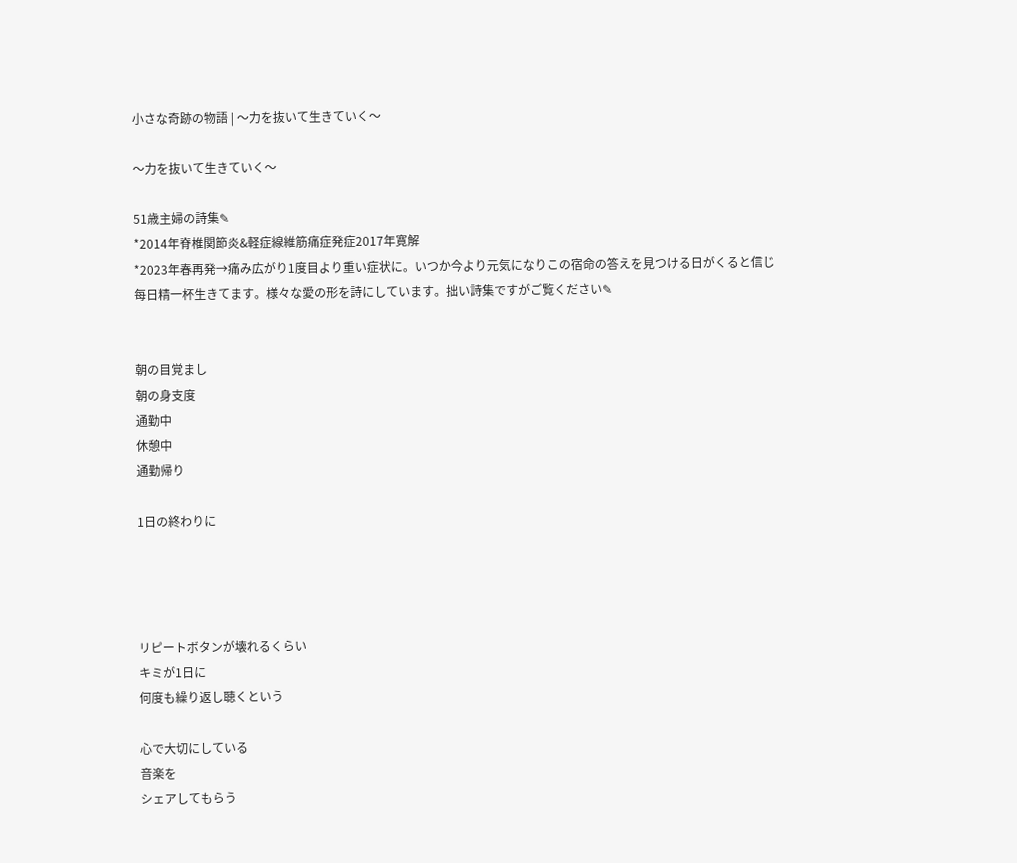小さな奇跡の物語 | 〜力を抜いて生きていく〜

〜力を抜いて生きていく〜

51歳主婦の詩集✎
*2014年脊椎関節炎&軽症線維筋痛症発症2017年寛解
*2023年春再発→痛み広がり1度目より重い症状に。いつか今より元気になりこの宿命の答えを見つける日がくると信じ每日精一杯生きてます。様々な愛の形を詩にしています。拙い詩集ですがご覧ください✎


朝の目覚まし
朝の身支度
通勤中
休憩中
通勤帰り

1日の終わりに




リピートボタンが壊れるくらい
キミが1日に
何度も繰り返し聴くという

心で大切にしている
音楽を
シェアしてもらう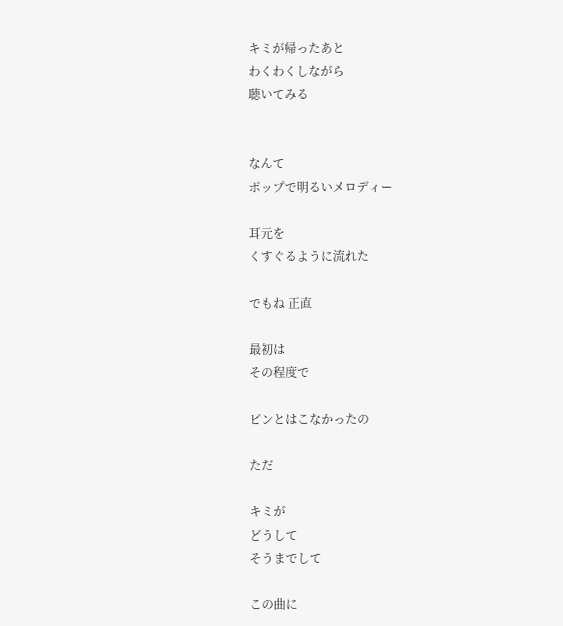キミが帰ったあと
わくわくしながら
聴いてみる


なんて
ポップで明るいメロディー

耳元を
くすぐるように流れた

でもね 正直

最初は
その程度で

ピンとはこなかったの

ただ

キミが
どうして
そうまでして

この曲に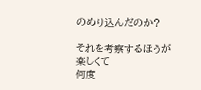のめり込んだのか?

それを考察するほうが
楽しくて
何度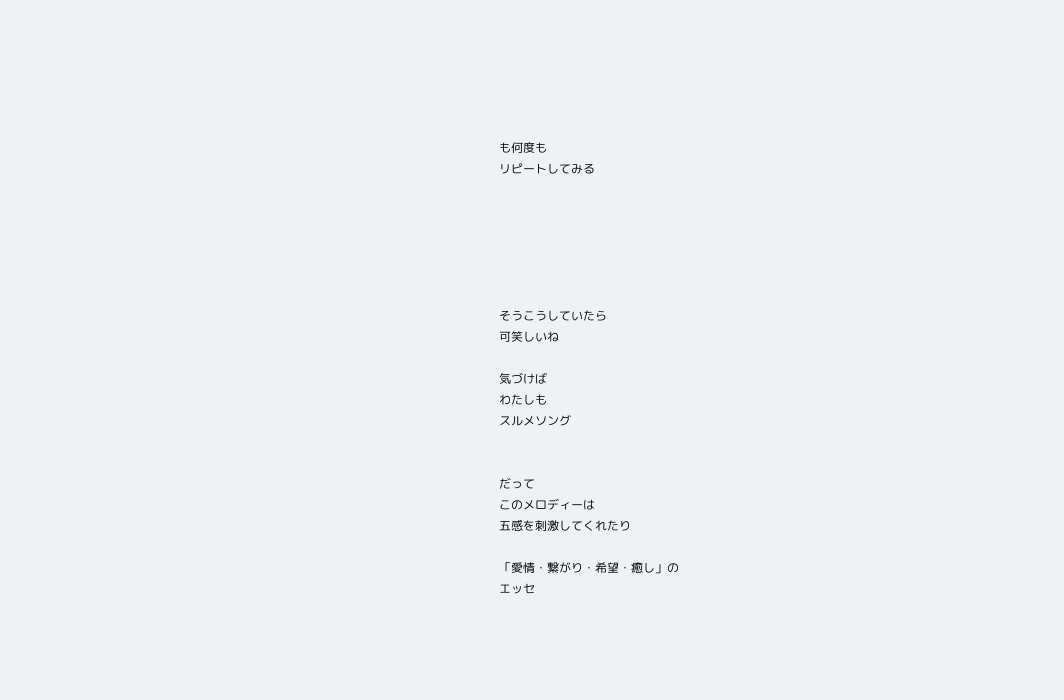も何度も
リピートしてみる






そうこうしていたら
可笑しいね

気づけば
わたしも
スルメソング


だって
このメロディーは
五感を刺激してくれたり

「愛情・繋がり・希望・癒し」の
エッセ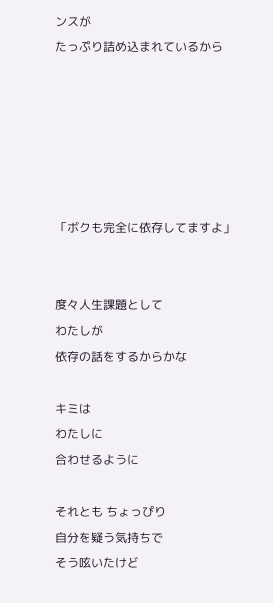ンスが
たっぷり詰め込まれているから






「ボクも完全に依存してますよ」


度々人生課題として
わたしが
依存の話をするからかな

キミは
わたしに
合わせるように

それとも ちょっぴり
自分を疑う気持ちで
そう呟いたけど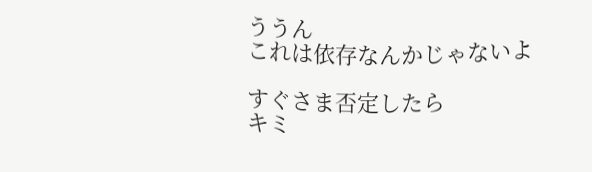ううん
これは依存なんかじゃないよ

すぐさま否定したら
キミ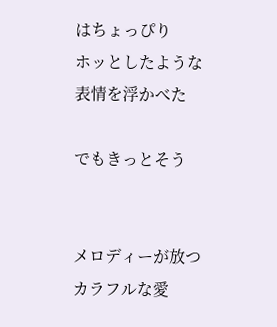はちょっぴり
ホッとしたような
表情を浮かべた

でもきっとそう


メロディーが放つ
カラフルな愛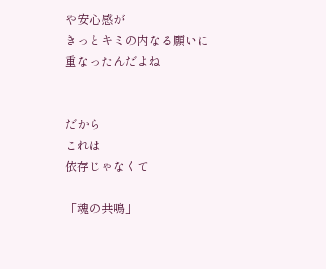や安心感が
きっとキミの内なる願いに
重なったんだよね


だから
これは
依存じゃなくて

「魂の共鳴」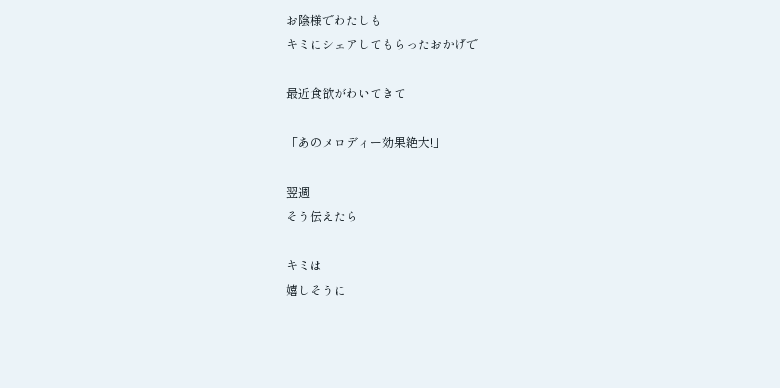お陰様でわたしも
キミにシェアしてもらったおかげで

最近食欲がわいてきて

「あのメロディー効果絶大!」

翌週
そう伝えたら

キミは
嬉しそうに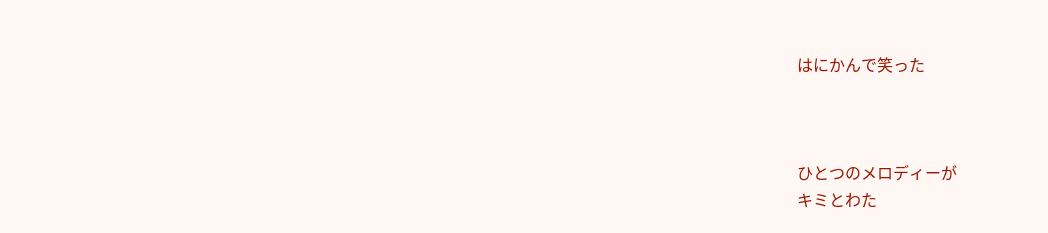はにかんで笑った



ひとつのメロディーが
キミとわた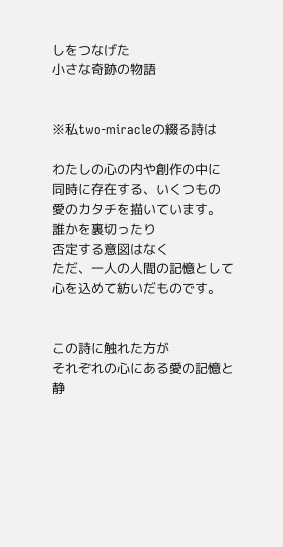しをつなげた
小さな奇跡の物語


※私two-miracleの綴る詩は

わたしの心の内や創作の中に
同時に存在する、いくつもの
愛のカタチを描いています。
誰かを裏切ったり
否定する意図はなく
ただ、一人の人間の記憶として
心を込めて紡いだものです。


この詩に触れた方が
それぞれの心にある愛の記憶と
静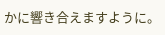かに響き合えますように。